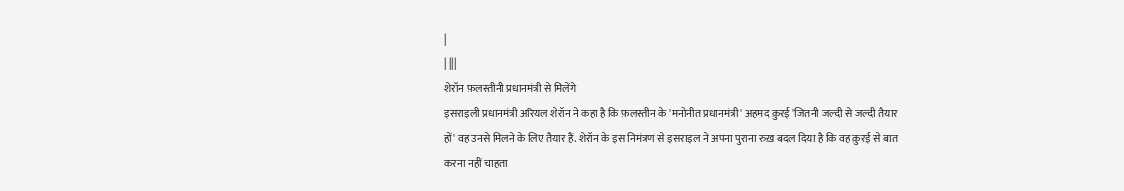|
| |||
शेरॉन फ़लस्तीनी प्रधानमंत्री से मिलेंगे
इसराइली प्रधानमंत्री अरियल शेरॉन ने कहा है कि फ़लस्तीन के 'मनोनीत प्रधानमंत्री' अहमद क़ुरई 'जितनी जल्दी से जल्दी तैयार हों' वह उनसे मिलने के लिए तैयार हैं. शेरॉन के इस निमंत्रण से इसराइल ने अपना पुराना रुख़ बदल दिया है कि वह क़ुरई से बात करना नहीं चाहता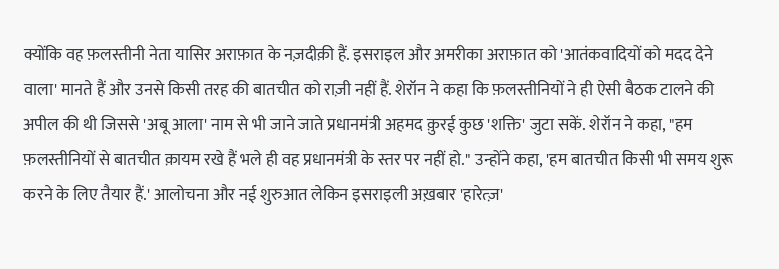क्योंकि वह फ़लस्तीनी नेता यासिर अराफ़ात के नज़दीक़ी हैं. इसराइल और अमरीका अराफ़ात को 'आतंकवादियों को मदद देने वाला' मानते हैं और उनसे किसी तरह की बातचीत को राज़ी नहीं हैं. शेरॉन ने कहा कि फ़लस्तीनियों ने ही ऐसी बैठक टालने की अपील की थी जिससे 'अबू आला' नाम से भी जाने जाते प्रधानमंत्री अहमद क़ुरई कुछ 'शक्ति' जुटा सकें. शेरॉन ने कहा, "हम फ़लस्तीनियों से बातचीत क़ायम रखे हैं भले ही वह प्रधानमंत्री के स्तर पर नहीं हो." उन्होंने कहा, 'हम बातचीत किसी भी समय शुरू करने के लिए तैयार हैं.' आलोचना और नई शुरुआत लेकिन इसराइली अख़बार 'हारेत्ज़'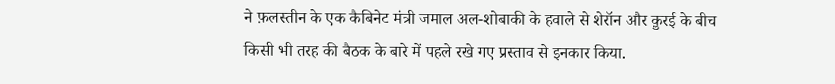ने फ़लस्तीन के एक कैबिनेट मंत्री जमाल अल-शोबाकी के हवाले से शेरॉन और क़ुरई के बीच किसी भी तरह की बैठक के बारे में पहले रखे गए प्रस्ताव से इनकार किया.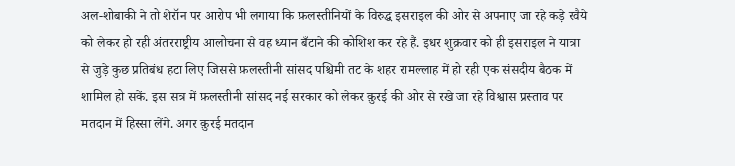अल-शोबाकी ने तो शेरॉन पर आरोप भी लगाया कि फ़लस्तीनियों के विरुद्ध इसराइल की ओर से अपनाए जा रहे कड़े रवैये को लेकर हो रही अंतरराष्ट्रीय आलोचना से वह ध्यान बँटाने की कोशिश कर रहे हैं. इधर शुक्रवार को ही इसराइल ने यात्रा से जुड़े कुछ प्रतिबंध हटा लिए जिससे फ़लस्तीनी सांसद पश्चिमी तट के शहर रामल्लाह में हो रही एक संसदीय बैठक में शामिल हो सकें. इस सत्र में फ़लस्तीनी सांसद नई सरकार को लेकर क़ुरई की ओर से रखे जा रहे विश्वास प्रस्ताव पर मतदान में हिस्सा लेंगे. अगर क़ुरई मतदान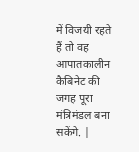में विजयी रहते हैं तो वह आपातकालीन कैबिनेट की जगह पूरा मंत्रिमंडल बना सकेंगे. |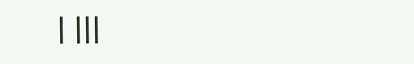| |||